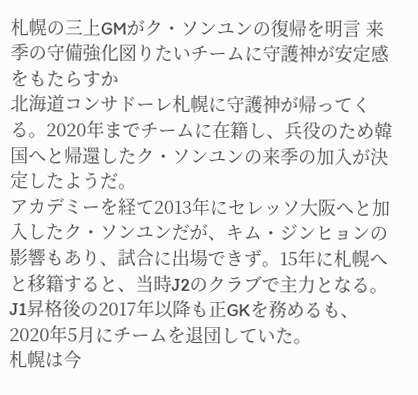札幌の三上GMがク・ソンユンの復帰を明言 来季の守備強化図りたいチームに守護神が安定感をもたらすか
北海道コンサドーレ札幌に守護神が帰ってくる。2020年までチームに在籍し、兵役のため韓国へと帰還したク・ソンユンの来季の加入が決定したようだ。
アカデミーを経て2013年にセレッソ大阪へと加入したク・ソンユンだが、キム・ジンヒョンの影響もあり、試合に出場できず。15年に札幌へと移籍すると、当時J2のクラブで主力となる。J1昇格後の2017年以降も正GKを務めるも、2020年5月にチームを退団していた。
札幌は今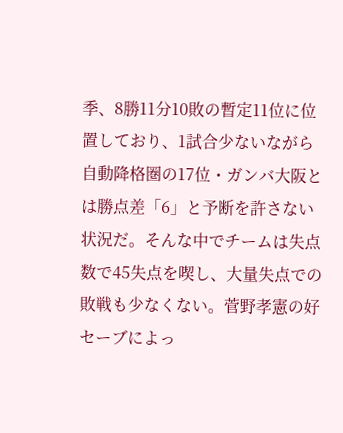季、8勝11分10敗の暫定11位に位置しており、1試合少ないながら自動降格圏の17位・ガンバ大阪とは勝点差「6」と予断を許さない状況だ。そんな中でチームは失点数で45失点を喫し、大量失点での敗戦も少なくない。菅野孝憲の好セーブによっ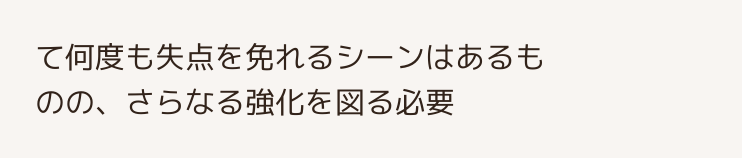て何度も失点を免れるシーンはあるものの、さらなる強化を図る必要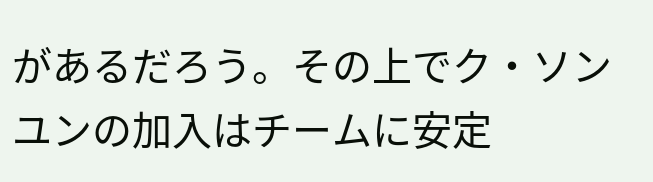があるだろう。その上でク・ソンユンの加入はチームに安定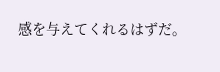感を与えてくれるはずだ。